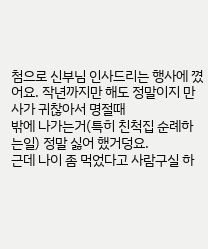첨으로 신부님 인사드리는 행사에 꼈어요. 작년까지만 해도 정말이지 만사가 귀찮아서 명절때
밖에 나가는거(특히 친척집 순례하는일) 정말 싫어 했거덩요.
근데 나이 좀 먹었다고 사람구실 하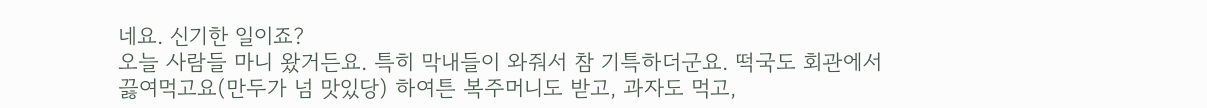네요. 신기한 일이죠?
오늘 사람들 마니 왔거든요. 특히 막내들이 와줘서 참 기특하더군요. 떡국도 회관에서
끓여먹고요(만두가 넘 맛있당) 하여튼 복주머니도 받고, 과자도 먹고,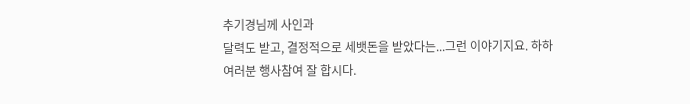추기경님께 사인과
달력도 받고, 결정적으로 세뱃돈을 받았다는...그런 이야기지요. 하하
여러분 행사참여 잘 합시다.